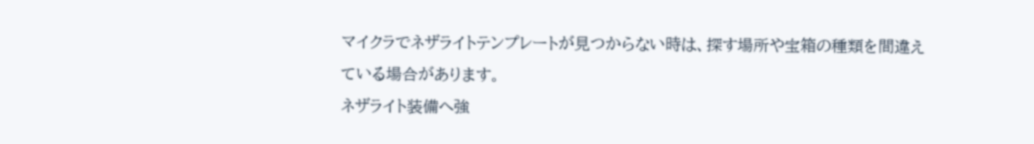マイクラでネザライトテンプレートが見つからない時は、探す場所や宝箱の種類を間違えている場合があります。
ネザライト装備へ強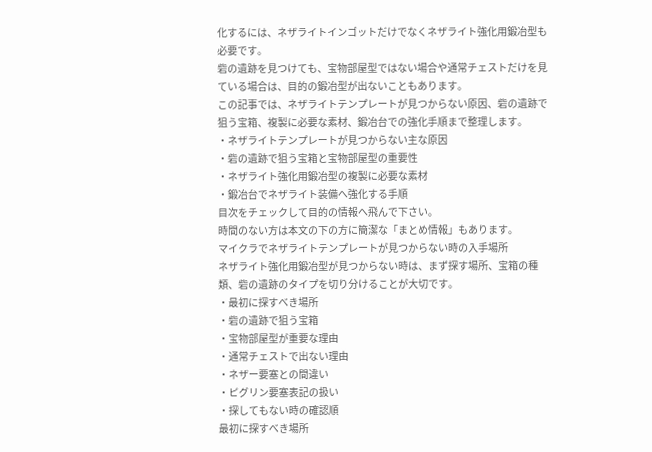化するには、ネザライトインゴットだけでなくネザライト強化用鍛冶型も必要です。
砦の遺跡を見つけても、宝物部屋型ではない場合や通常チェストだけを見ている場合は、目的の鍛冶型が出ないこともあります。
この記事では、ネザライトテンプレートが見つからない原因、砦の遺跡で狙う宝箱、複製に必要な素材、鍛冶台での強化手順まで整理します。
・ネザライトテンプレートが見つからない主な原因
・砦の遺跡で狙う宝箱と宝物部屋型の重要性
・ネザライト強化用鍛冶型の複製に必要な素材
・鍛冶台でネザライト装備へ強化する手順
目次をチェックして目的の情報へ飛んで下さい。
時間のない方は本文の下の方に簡潔な「まとめ情報」もあります。
マイクラでネザライトテンプレートが見つからない時の入手場所
ネザライト強化用鍛冶型が見つからない時は、まず探す場所、宝箱の種類、砦の遺跡のタイプを切り分けることが大切です。
・最初に探すべき場所
・砦の遺跡で狙う宝箱
・宝物部屋型が重要な理由
・通常チェストで出ない理由
・ネザー要塞との間違い
・ピグリン要塞表記の扱い
・探してもない時の確認順
最初に探すべき場所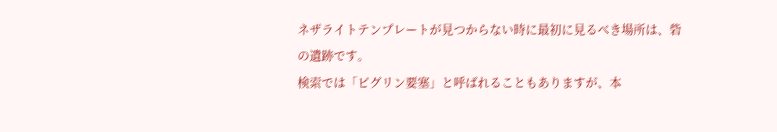ネザライトテンプレートが見つからない時に最初に見るべき場所は、砦の遺跡です。
検索では「ピグリン要塞」と呼ばれることもありますが、本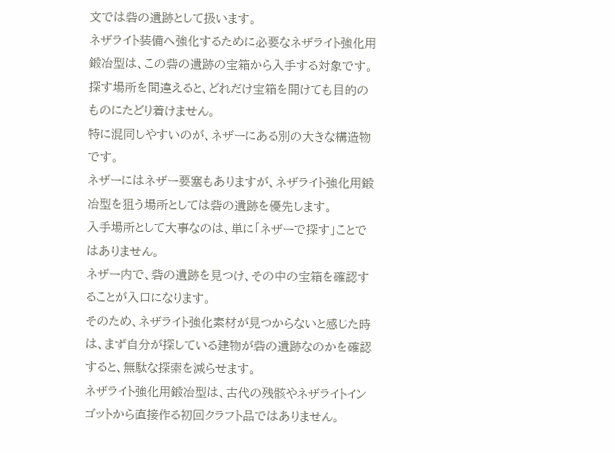文では砦の遺跡として扱います。
ネザライト装備へ強化するために必要なネザライト強化用鍛冶型は、この砦の遺跡の宝箱から入手する対象です。
探す場所を間違えると、どれだけ宝箱を開けても目的のものにたどり着けません。
特に混同しやすいのが、ネザーにある別の大きな構造物です。
ネザーにはネザー要塞もありますが、ネザライト強化用鍛冶型を狙う場所としては砦の遺跡を優先します。
入手場所として大事なのは、単に「ネザーで探す」ことではありません。
ネザー内で、砦の遺跡を見つけ、その中の宝箱を確認することが入口になります。
そのため、ネザライト強化素材が見つからないと感じた時は、まず自分が探している建物が砦の遺跡なのかを確認すると、無駄な探索を減らせます。
ネザライト強化用鍛冶型は、古代の残骸やネザライトインゴットから直接作る初回クラフト品ではありません。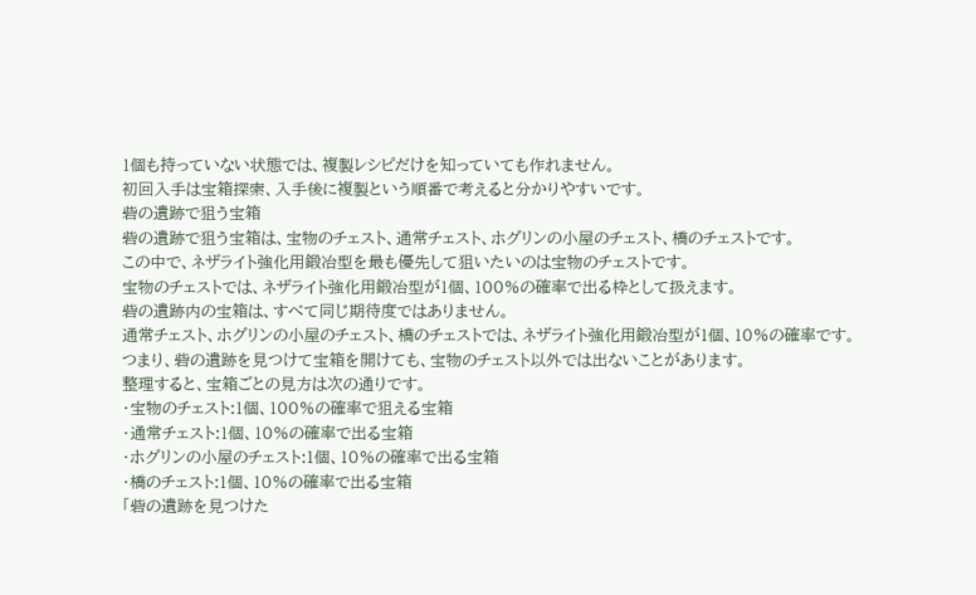1個も持っていない状態では、複製レシピだけを知っていても作れません。
初回入手は宝箱探索、入手後に複製という順番で考えると分かりやすいです。
砦の遺跡で狙う宝箱
砦の遺跡で狙う宝箱は、宝物のチェスト、通常チェスト、ホグリンの小屋のチェスト、橋のチェストです。
この中で、ネザライト強化用鍛冶型を最も優先して狙いたいのは宝物のチェストです。
宝物のチェストでは、ネザライト強化用鍛冶型が1個、100%の確率で出る枠として扱えます。
砦の遺跡内の宝箱は、すべて同じ期待度ではありません。
通常チェスト、ホグリンの小屋のチェスト、橋のチェストでは、ネザライト強化用鍛冶型が1個、10%の確率です。
つまり、砦の遺跡を見つけて宝箱を開けても、宝物のチェスト以外では出ないことがあります。
整理すると、宝箱ごとの見方は次の通りです。
・宝物のチェスト:1個、100%の確率で狙える宝箱
・通常チェスト:1個、10%の確率で出る宝箱
・ホグリンの小屋のチェスト:1個、10%の確率で出る宝箱
・橋のチェスト:1個、10%の確率で出る宝箱
「砦の遺跡を見つけた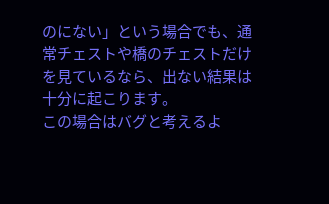のにない」という場合でも、通常チェストや橋のチェストだけを見ているなら、出ない結果は十分に起こります。
この場合はバグと考えるよ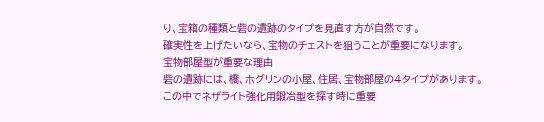り、宝箱の種類と砦の遺跡のタイプを見直す方が自然です。
確実性を上げたいなら、宝物のチェストを狙うことが重要になります。
宝物部屋型が重要な理由
砦の遺跡には、橋、ホグリンの小屋、住居、宝物部屋の4タイプがあります。
この中でネザライト強化用鍛冶型を探す時に重要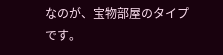なのが、宝物部屋のタイプです。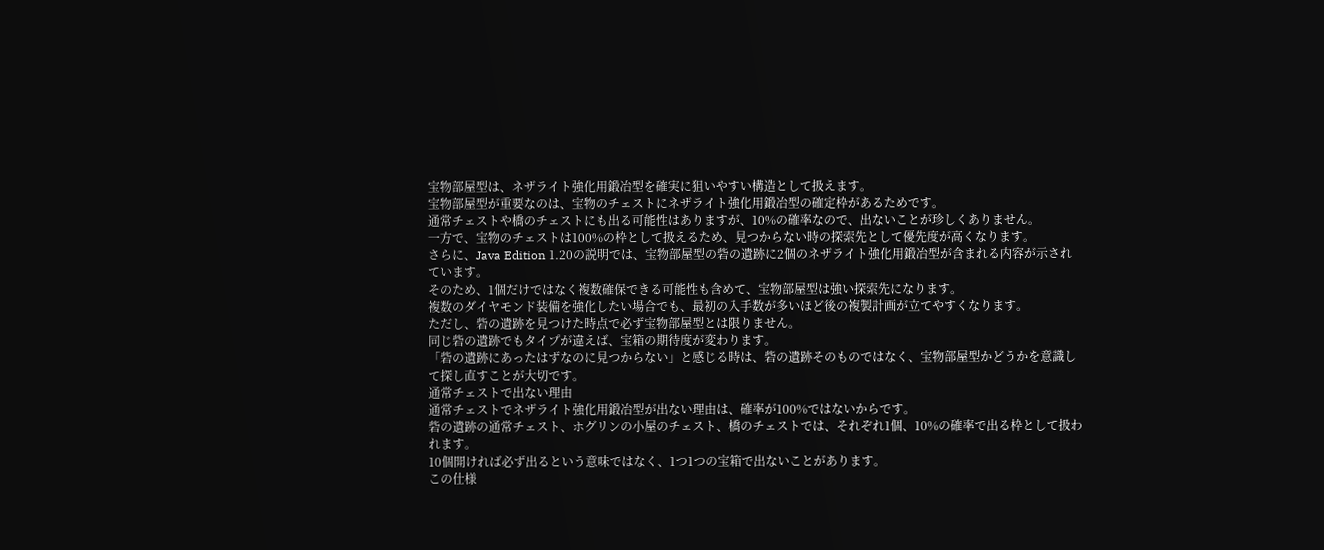宝物部屋型は、ネザライト強化用鍛冶型を確実に狙いやすい構造として扱えます。
宝物部屋型が重要なのは、宝物のチェストにネザライト強化用鍛冶型の確定枠があるためです。
通常チェストや橋のチェストにも出る可能性はありますが、10%の確率なので、出ないことが珍しくありません。
一方で、宝物のチェストは100%の枠として扱えるため、見つからない時の探索先として優先度が高くなります。
さらに、Java Edition 1.20の説明では、宝物部屋型の砦の遺跡に2個のネザライト強化用鍛冶型が含まれる内容が示されています。
そのため、1個だけではなく複数確保できる可能性も含めて、宝物部屋型は強い探索先になります。
複数のダイヤモンド装備を強化したい場合でも、最初の入手数が多いほど後の複製計画が立てやすくなります。
ただし、砦の遺跡を見つけた時点で必ず宝物部屋型とは限りません。
同じ砦の遺跡でもタイプが違えば、宝箱の期待度が変わります。
「砦の遺跡にあったはずなのに見つからない」と感じる時は、砦の遺跡そのものではなく、宝物部屋型かどうかを意識して探し直すことが大切です。
通常チェストで出ない理由
通常チェストでネザライト強化用鍛冶型が出ない理由は、確率が100%ではないからです。
砦の遺跡の通常チェスト、ホグリンの小屋のチェスト、橋のチェストでは、それぞれ1個、10%の確率で出る枠として扱われます。
10個開ければ必ず出るという意味ではなく、1つ1つの宝箱で出ないことがあります。
この仕様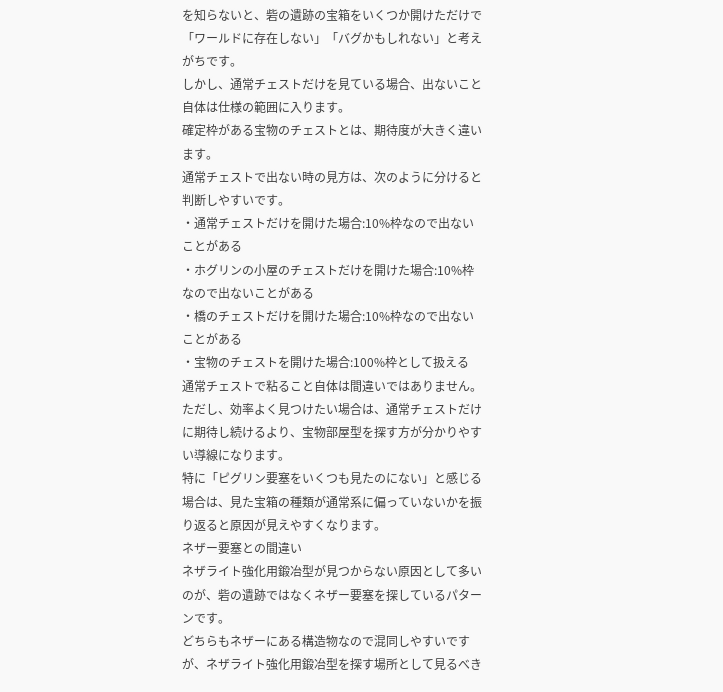を知らないと、砦の遺跡の宝箱をいくつか開けただけで「ワールドに存在しない」「バグかもしれない」と考えがちです。
しかし、通常チェストだけを見ている場合、出ないこと自体は仕様の範囲に入ります。
確定枠がある宝物のチェストとは、期待度が大きく違います。
通常チェストで出ない時の見方は、次のように分けると判断しやすいです。
・通常チェストだけを開けた場合:10%枠なので出ないことがある
・ホグリンの小屋のチェストだけを開けた場合:10%枠なので出ないことがある
・橋のチェストだけを開けた場合:10%枠なので出ないことがある
・宝物のチェストを開けた場合:100%枠として扱える
通常チェストで粘ること自体は間違いではありません。
ただし、効率よく見つけたい場合は、通常チェストだけに期待し続けるより、宝物部屋型を探す方が分かりやすい導線になります。
特に「ピグリン要塞をいくつも見たのにない」と感じる場合は、見た宝箱の種類が通常系に偏っていないかを振り返ると原因が見えやすくなります。
ネザー要塞との間違い
ネザライト強化用鍛冶型が見つからない原因として多いのが、砦の遺跡ではなくネザー要塞を探しているパターンです。
どちらもネザーにある構造物なので混同しやすいですが、ネザライト強化用鍛冶型を探す場所として見るべき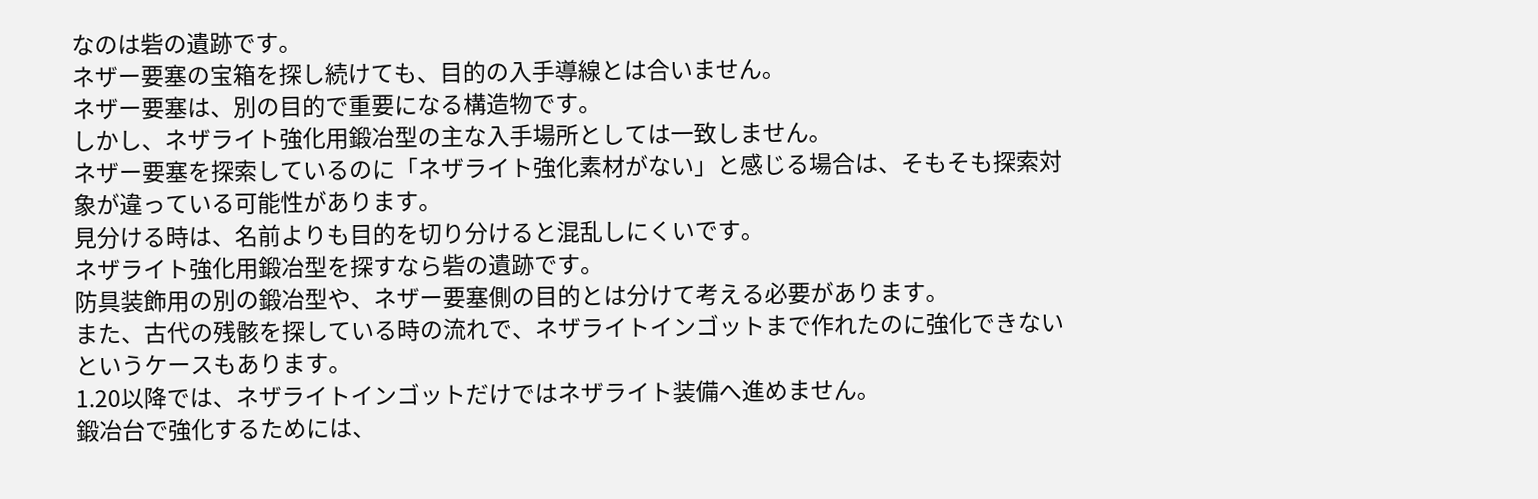なのは砦の遺跡です。
ネザー要塞の宝箱を探し続けても、目的の入手導線とは合いません。
ネザー要塞は、別の目的で重要になる構造物です。
しかし、ネザライト強化用鍛冶型の主な入手場所としては一致しません。
ネザー要塞を探索しているのに「ネザライト強化素材がない」と感じる場合は、そもそも探索対象が違っている可能性があります。
見分ける時は、名前よりも目的を切り分けると混乱しにくいです。
ネザライト強化用鍛冶型を探すなら砦の遺跡です。
防具装飾用の別の鍛冶型や、ネザー要塞側の目的とは分けて考える必要があります。
また、古代の残骸を探している時の流れで、ネザライトインゴットまで作れたのに強化できないというケースもあります。
1.20以降では、ネザライトインゴットだけではネザライト装備へ進めません。
鍛冶台で強化するためには、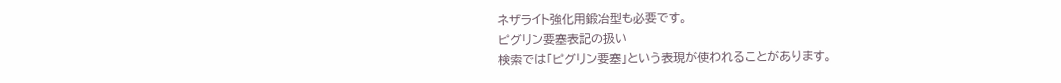ネザライト強化用鍛冶型も必要です。
ピグリン要塞表記の扱い
検索では「ピグリン要塞」という表現が使われることがあります。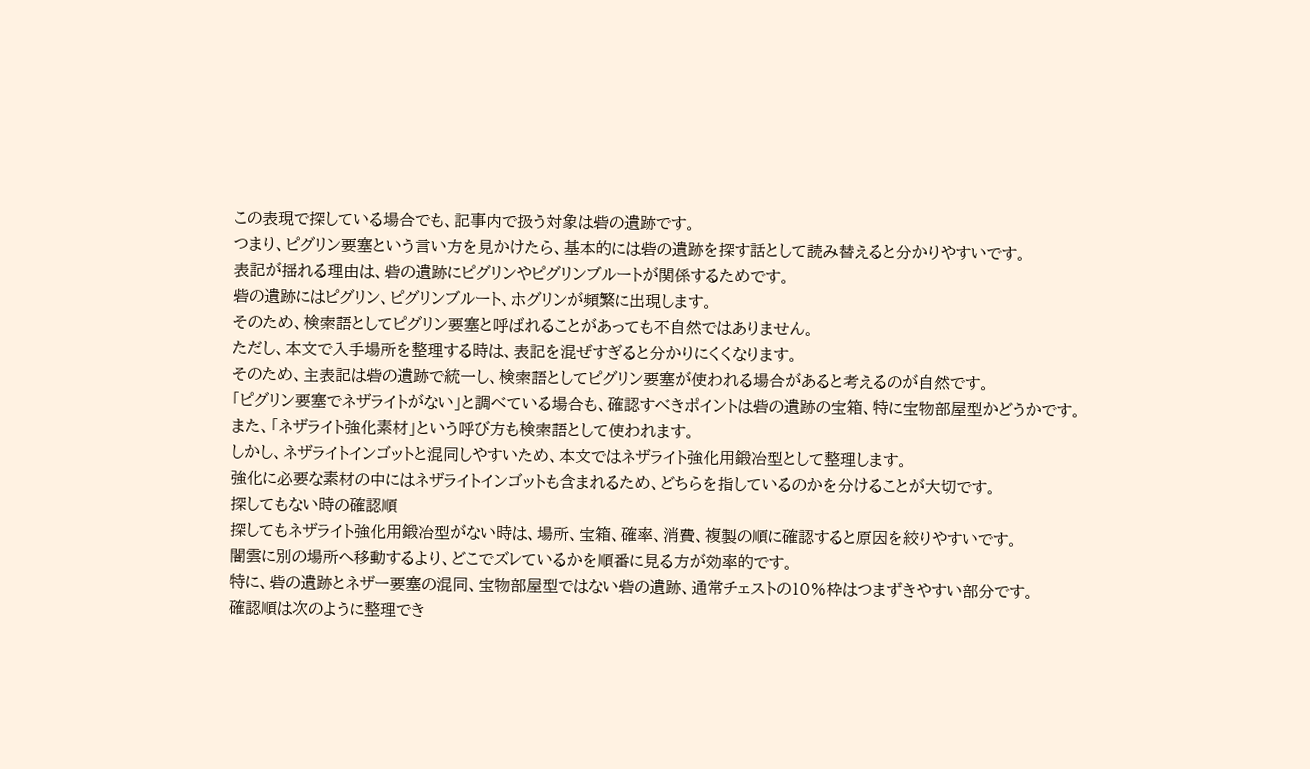この表現で探している場合でも、記事内で扱う対象は砦の遺跡です。
つまり、ピグリン要塞という言い方を見かけたら、基本的には砦の遺跡を探す話として読み替えると分かりやすいです。
表記が揺れる理由は、砦の遺跡にピグリンやピグリンブルートが関係するためです。
砦の遺跡にはピグリン、ピグリンブルート、ホグリンが頻繁に出現します。
そのため、検索語としてピグリン要塞と呼ばれることがあっても不自然ではありません。
ただし、本文で入手場所を整理する時は、表記を混ぜすぎると分かりにくくなります。
そのため、主表記は砦の遺跡で統一し、検索語としてピグリン要塞が使われる場合があると考えるのが自然です。
「ピグリン要塞でネザライトがない」と調べている場合も、確認すべきポイントは砦の遺跡の宝箱、特に宝物部屋型かどうかです。
また、「ネザライト強化素材」という呼び方も検索語として使われます。
しかし、ネザライトインゴットと混同しやすいため、本文ではネザライト強化用鍛冶型として整理します。
強化に必要な素材の中にはネザライトインゴットも含まれるため、どちらを指しているのかを分けることが大切です。
探してもない時の確認順
探してもネザライト強化用鍛冶型がない時は、場所、宝箱、確率、消費、複製の順に確認すると原因を絞りやすいです。
闇雲に別の場所へ移動するより、どこでズレているかを順番に見る方が効率的です。
特に、砦の遺跡とネザー要塞の混同、宝物部屋型ではない砦の遺跡、通常チェストの10%枠はつまずきやすい部分です。
確認順は次のように整理でき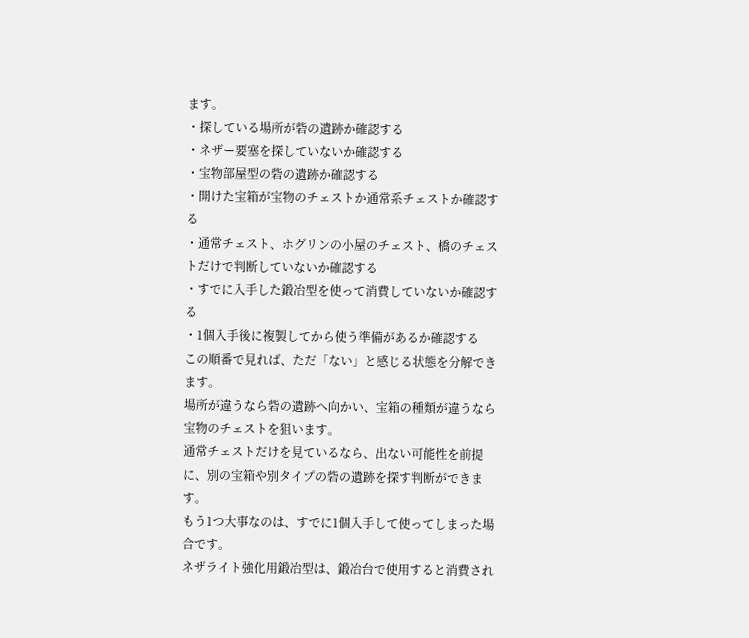ます。
・探している場所が砦の遺跡か確認する
・ネザー要塞を探していないか確認する
・宝物部屋型の砦の遺跡か確認する
・開けた宝箱が宝物のチェストか通常系チェストか確認する
・通常チェスト、ホグリンの小屋のチェスト、橋のチェストだけで判断していないか確認する
・すでに入手した鍛冶型を使って消費していないか確認する
・1個入手後に複製してから使う準備があるか確認する
この順番で見れば、ただ「ない」と感じる状態を分解できます。
場所が違うなら砦の遺跡へ向かい、宝箱の種類が違うなら宝物のチェストを狙います。
通常チェストだけを見ているなら、出ない可能性を前提に、別の宝箱や別タイプの砦の遺跡を探す判断ができます。
もう1つ大事なのは、すでに1個入手して使ってしまった場合です。
ネザライト強化用鍛冶型は、鍛冶台で使用すると消費され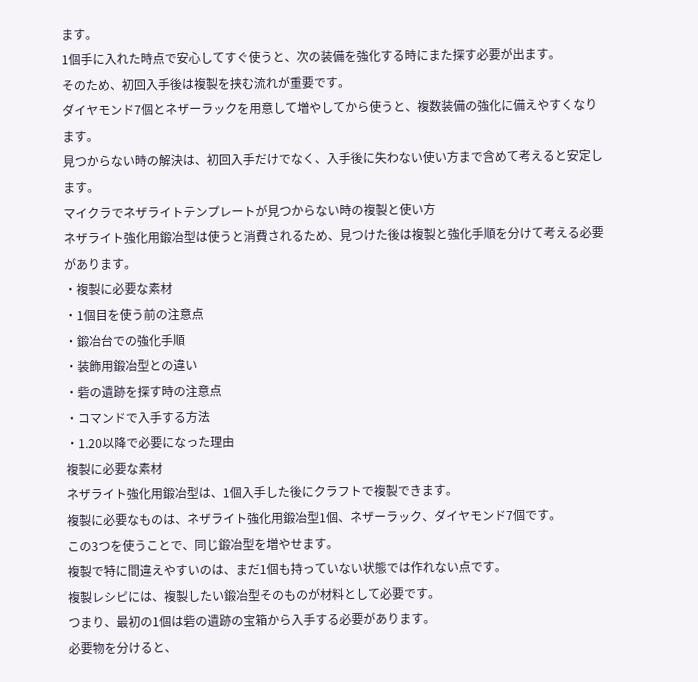ます。
1個手に入れた時点で安心してすぐ使うと、次の装備を強化する時にまた探す必要が出ます。
そのため、初回入手後は複製を挟む流れが重要です。
ダイヤモンド7個とネザーラックを用意して増やしてから使うと、複数装備の強化に備えやすくなります。
見つからない時の解決は、初回入手だけでなく、入手後に失わない使い方まで含めて考えると安定します。
マイクラでネザライトテンプレートが見つからない時の複製と使い方
ネザライト強化用鍛冶型は使うと消費されるため、見つけた後は複製と強化手順を分けて考える必要があります。
・複製に必要な素材
・1個目を使う前の注意点
・鍛冶台での強化手順
・装飾用鍛冶型との違い
・砦の遺跡を探す時の注意点
・コマンドで入手する方法
・1.20以降で必要になった理由
複製に必要な素材
ネザライト強化用鍛冶型は、1個入手した後にクラフトで複製できます。
複製に必要なものは、ネザライト強化用鍛冶型1個、ネザーラック、ダイヤモンド7個です。
この3つを使うことで、同じ鍛冶型を増やせます。
複製で特に間違えやすいのは、まだ1個も持っていない状態では作れない点です。
複製レシピには、複製したい鍛冶型そのものが材料として必要です。
つまり、最初の1個は砦の遺跡の宝箱から入手する必要があります。
必要物を分けると、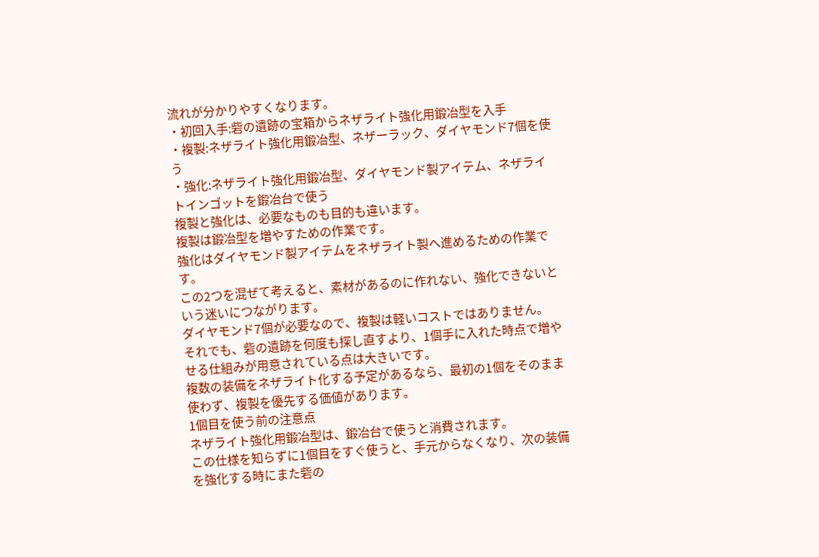流れが分かりやすくなります。
・初回入手:砦の遺跡の宝箱からネザライト強化用鍛冶型を入手
・複製:ネザライト強化用鍛冶型、ネザーラック、ダイヤモンド7個を使う
・強化:ネザライト強化用鍛冶型、ダイヤモンド製アイテム、ネザライトインゴットを鍛冶台で使う
複製と強化は、必要なものも目的も違います。
複製は鍛冶型を増やすための作業です。
強化はダイヤモンド製アイテムをネザライト製へ進めるための作業です。
この2つを混ぜて考えると、素材があるのに作れない、強化できないという迷いにつながります。
ダイヤモンド7個が必要なので、複製は軽いコストではありません。
それでも、砦の遺跡を何度も探し直すより、1個手に入れた時点で増やせる仕組みが用意されている点は大きいです。
複数の装備をネザライト化する予定があるなら、最初の1個をそのまま使わず、複製を優先する価値があります。
1個目を使う前の注意点
ネザライト強化用鍛冶型は、鍛冶台で使うと消費されます。
この仕様を知らずに1個目をすぐ使うと、手元からなくなり、次の装備を強化する時にまた砦の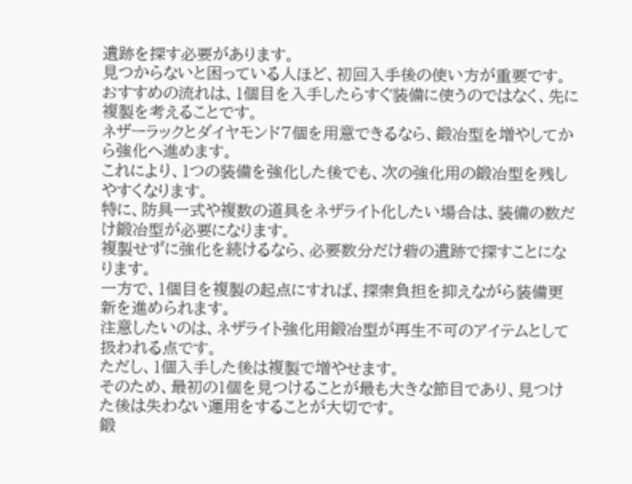遺跡を探す必要があります。
見つからないと困っている人ほど、初回入手後の使い方が重要です。
おすすめの流れは、1個目を入手したらすぐ装備に使うのではなく、先に複製を考えることです。
ネザーラックとダイヤモンド7個を用意できるなら、鍛冶型を増やしてから強化へ進めます。
これにより、1つの装備を強化した後でも、次の強化用の鍛冶型を残しやすくなります。
特に、防具一式や複数の道具をネザライト化したい場合は、装備の数だけ鍛冶型が必要になります。
複製せずに強化を続けるなら、必要数分だけ砦の遺跡で探すことになります。
一方で、1個目を複製の起点にすれば、探索負担を抑えながら装備更新を進められます。
注意したいのは、ネザライト強化用鍛冶型が再生不可のアイテムとして扱われる点です。
ただし、1個入手した後は複製で増やせます。
そのため、最初の1個を見つけることが最も大きな節目であり、見つけた後は失わない運用をすることが大切です。
鍛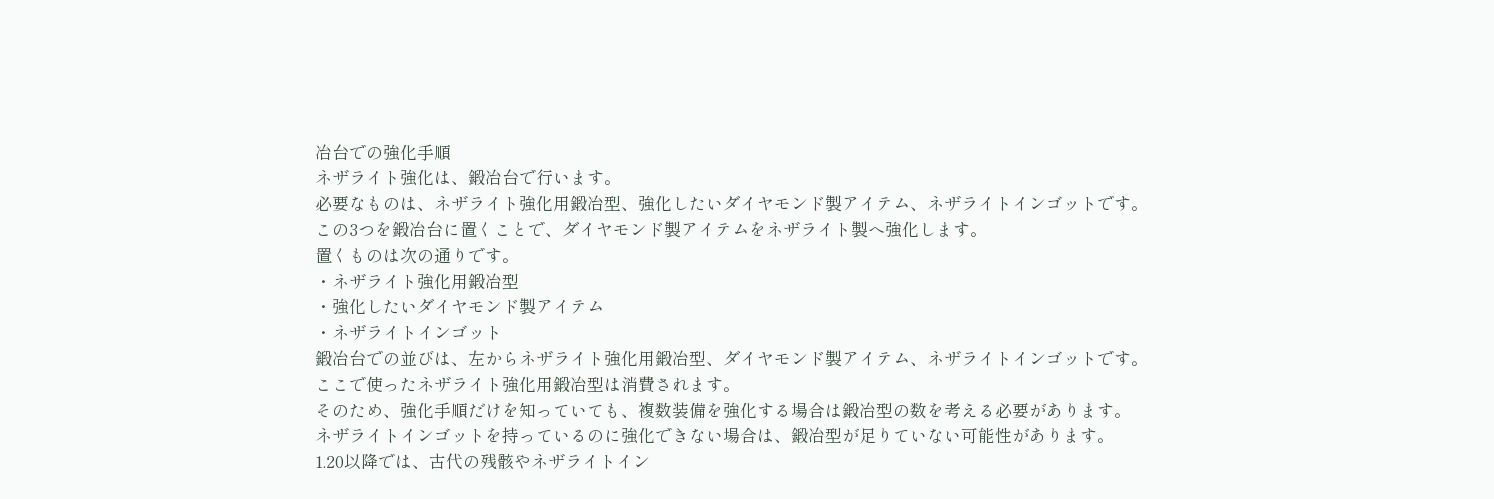冶台での強化手順
ネザライト強化は、鍛冶台で行います。
必要なものは、ネザライト強化用鍛冶型、強化したいダイヤモンド製アイテム、ネザライトインゴットです。
この3つを鍛冶台に置くことで、ダイヤモンド製アイテムをネザライト製へ強化します。
置くものは次の通りです。
・ネザライト強化用鍛冶型
・強化したいダイヤモンド製アイテム
・ネザライトインゴット
鍛冶台での並びは、左からネザライト強化用鍛冶型、ダイヤモンド製アイテム、ネザライトインゴットです。
ここで使ったネザライト強化用鍛冶型は消費されます。
そのため、強化手順だけを知っていても、複数装備を強化する場合は鍛冶型の数を考える必要があります。
ネザライトインゴットを持っているのに強化できない場合は、鍛冶型が足りていない可能性があります。
1.20以降では、古代の残骸やネザライトイン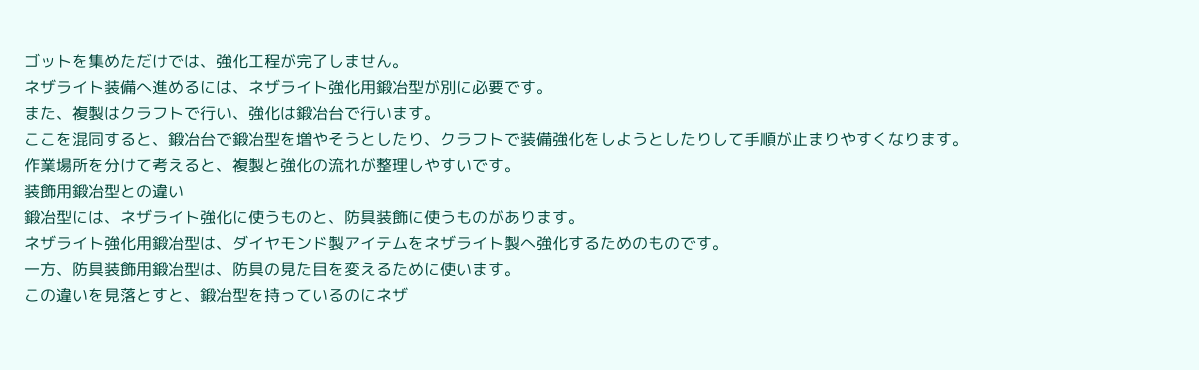ゴットを集めただけでは、強化工程が完了しません。
ネザライト装備へ進めるには、ネザライト強化用鍛冶型が別に必要です。
また、複製はクラフトで行い、強化は鍛冶台で行います。
ここを混同すると、鍛冶台で鍛冶型を増やそうとしたり、クラフトで装備強化をしようとしたりして手順が止まりやすくなります。
作業場所を分けて考えると、複製と強化の流れが整理しやすいです。
装飾用鍛冶型との違い
鍛冶型には、ネザライト強化に使うものと、防具装飾に使うものがあります。
ネザライト強化用鍛冶型は、ダイヤモンド製アイテムをネザライト製へ強化するためのものです。
一方、防具装飾用鍛冶型は、防具の見た目を変えるために使います。
この違いを見落とすと、鍛冶型を持っているのにネザ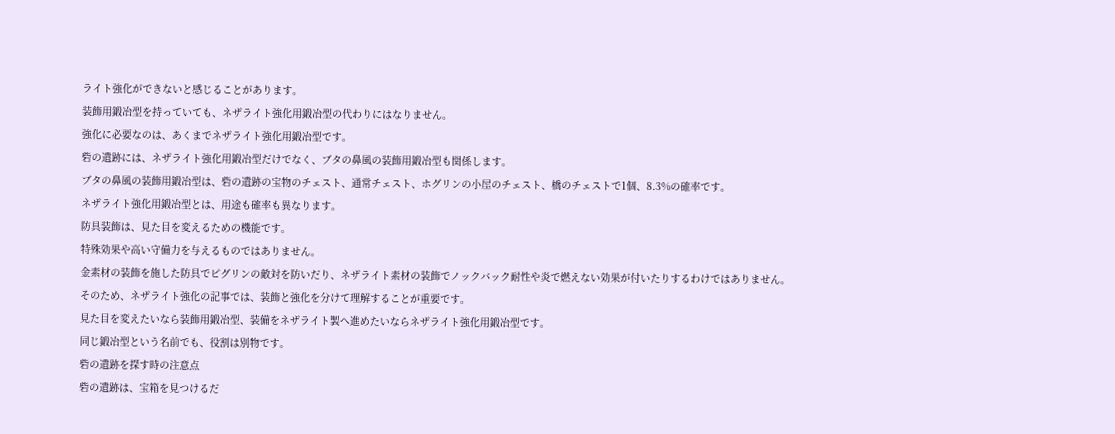ライト強化ができないと感じることがあります。
装飾用鍛冶型を持っていても、ネザライト強化用鍛冶型の代わりにはなりません。
強化に必要なのは、あくまでネザライト強化用鍛冶型です。
砦の遺跡には、ネザライト強化用鍛冶型だけでなく、ブタの鼻風の装飾用鍛冶型も関係します。
ブタの鼻風の装飾用鍛冶型は、砦の遺跡の宝物のチェスト、通常チェスト、ホグリンの小屋のチェスト、橋のチェストで1個、8.3%の確率です。
ネザライト強化用鍛冶型とは、用途も確率も異なります。
防具装飾は、見た目を変えるための機能です。
特殊効果や高い守備力を与えるものではありません。
金素材の装飾を施した防具でピグリンの敵対を防いだり、ネザライト素材の装飾でノックバック耐性や炎で燃えない効果が付いたりするわけではありません。
そのため、ネザライト強化の記事では、装飾と強化を分けて理解することが重要です。
見た目を変えたいなら装飾用鍛冶型、装備をネザライト製へ進めたいならネザライト強化用鍛冶型です。
同じ鍛冶型という名前でも、役割は別物です。
砦の遺跡を探す時の注意点
砦の遺跡は、宝箱を見つけるだ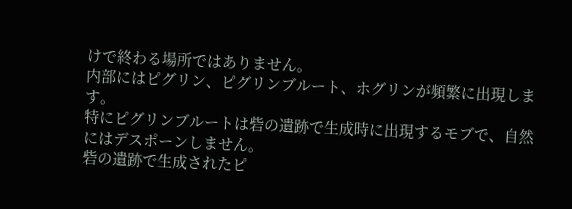けで終わる場所ではありません。
内部にはピグリン、ピグリンブルート、ホグリンが頻繁に出現します。
特にピグリンブルートは砦の遺跡で生成時に出現するモブで、自然にはデスポーンしません。
砦の遺跡で生成されたピ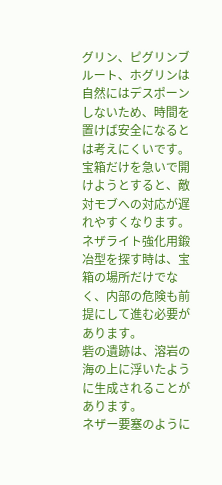グリン、ピグリンブルート、ホグリンは自然にはデスポーンしないため、時間を置けば安全になるとは考えにくいです。
宝箱だけを急いで開けようとすると、敵対モブへの対応が遅れやすくなります。
ネザライト強化用鍛冶型を探す時は、宝箱の場所だけでなく、内部の危険も前提にして進む必要があります。
砦の遺跡は、溶岩の海の上に浮いたように生成されることがあります。
ネザー要塞のように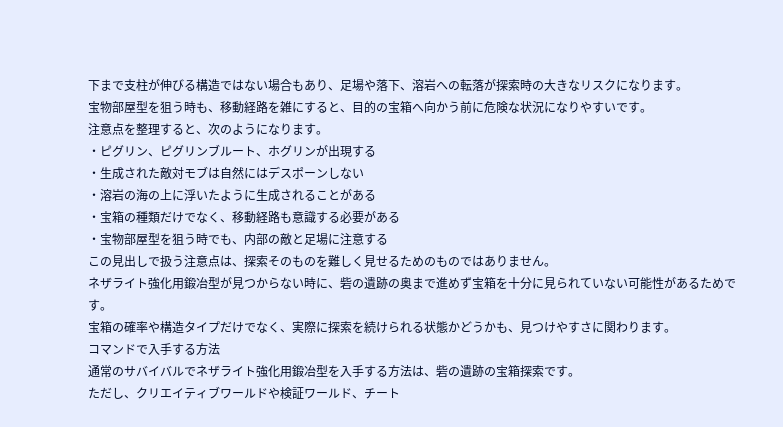下まで支柱が伸びる構造ではない場合もあり、足場や落下、溶岩への転落が探索時の大きなリスクになります。
宝物部屋型を狙う時も、移動経路を雑にすると、目的の宝箱へ向かう前に危険な状況になりやすいです。
注意点を整理すると、次のようになります。
・ピグリン、ピグリンブルート、ホグリンが出現する
・生成された敵対モブは自然にはデスポーンしない
・溶岩の海の上に浮いたように生成されることがある
・宝箱の種類だけでなく、移動経路も意識する必要がある
・宝物部屋型を狙う時でも、内部の敵と足場に注意する
この見出しで扱う注意点は、探索そのものを難しく見せるためのものではありません。
ネザライト強化用鍛冶型が見つからない時に、砦の遺跡の奥まで進めず宝箱を十分に見られていない可能性があるためです。
宝箱の確率や構造タイプだけでなく、実際に探索を続けられる状態かどうかも、見つけやすさに関わります。
コマンドで入手する方法
通常のサバイバルでネザライト強化用鍛冶型を入手する方法は、砦の遺跡の宝箱探索です。
ただし、クリエイティブワールドや検証ワールド、チート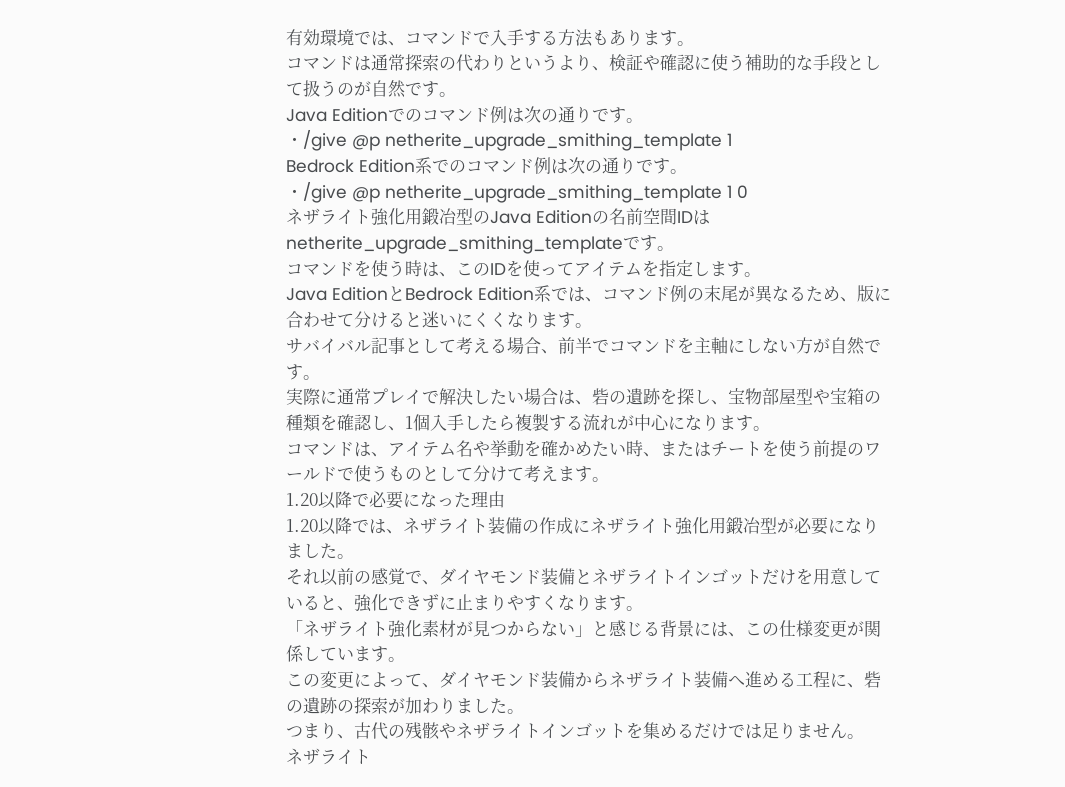有効環境では、コマンドで入手する方法もあります。
コマンドは通常探索の代わりというより、検証や確認に使う補助的な手段として扱うのが自然です。
Java Editionでのコマンド例は次の通りです。
・/give @p netherite_upgrade_smithing_template 1
Bedrock Edition系でのコマンド例は次の通りです。
・/give @p netherite_upgrade_smithing_template 1 0
ネザライト強化用鍛冶型のJava Editionの名前空間IDはnetherite_upgrade_smithing_templateです。
コマンドを使う時は、このIDを使ってアイテムを指定します。
Java EditionとBedrock Edition系では、コマンド例の末尾が異なるため、版に合わせて分けると迷いにくくなります。
サバイバル記事として考える場合、前半でコマンドを主軸にしない方が自然です。
実際に通常プレイで解決したい場合は、砦の遺跡を探し、宝物部屋型や宝箱の種類を確認し、1個入手したら複製する流れが中心になります。
コマンドは、アイテム名や挙動を確かめたい時、またはチートを使う前提のワールドで使うものとして分けて考えます。
1.20以降で必要になった理由
1.20以降では、ネザライト装備の作成にネザライト強化用鍛冶型が必要になりました。
それ以前の感覚で、ダイヤモンド装備とネザライトインゴットだけを用意していると、強化できずに止まりやすくなります。
「ネザライト強化素材が見つからない」と感じる背景には、この仕様変更が関係しています。
この変更によって、ダイヤモンド装備からネザライト装備へ進める工程に、砦の遺跡の探索が加わりました。
つまり、古代の残骸やネザライトインゴットを集めるだけでは足りません。
ネザライト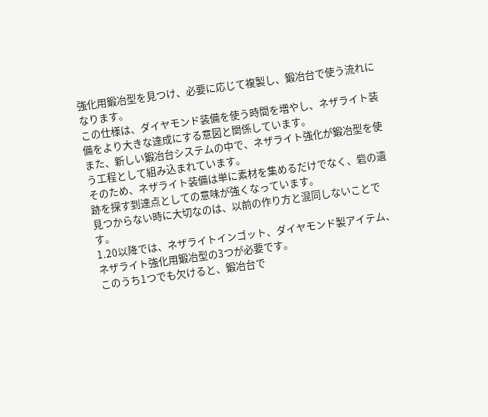強化用鍛冶型を見つけ、必要に応じて複製し、鍛冶台で使う流れになります。
この仕様は、ダイヤモンド装備を使う時間を増やし、ネザライト装備をより大きな達成にする意図と関係しています。
また、新しい鍛冶台システムの中で、ネザライト強化が鍛冶型を使う工程として組み込まれています。
そのため、ネザライト装備は単に素材を集めるだけでなく、砦の遺跡を探す到達点としての意味が強くなっています。
見つからない時に大切なのは、以前の作り方と混同しないことです。
1.20以降では、ネザライトインゴット、ダイヤモンド製アイテム、ネザライト強化用鍛冶型の3つが必要です。
このうち1つでも欠けると、鍛冶台で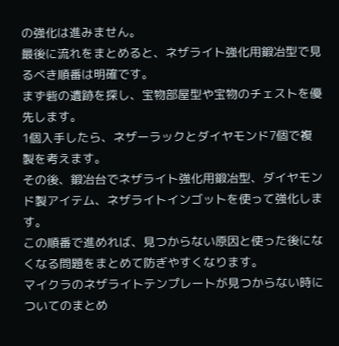の強化は進みません。
最後に流れをまとめると、ネザライト強化用鍛冶型で見るべき順番は明確です。
まず砦の遺跡を探し、宝物部屋型や宝物のチェストを優先します。
1個入手したら、ネザーラックとダイヤモンド7個で複製を考えます。
その後、鍛冶台でネザライト強化用鍛冶型、ダイヤモンド製アイテム、ネザライトインゴットを使って強化します。
この順番で進めれば、見つからない原因と使った後になくなる問題をまとめて防ぎやすくなります。
マイクラのネザライトテンプレートが見つからない時についてのまとめ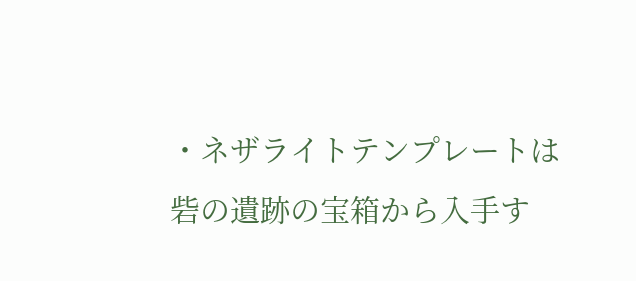・ネザライトテンプレートは砦の遺跡の宝箱から入手す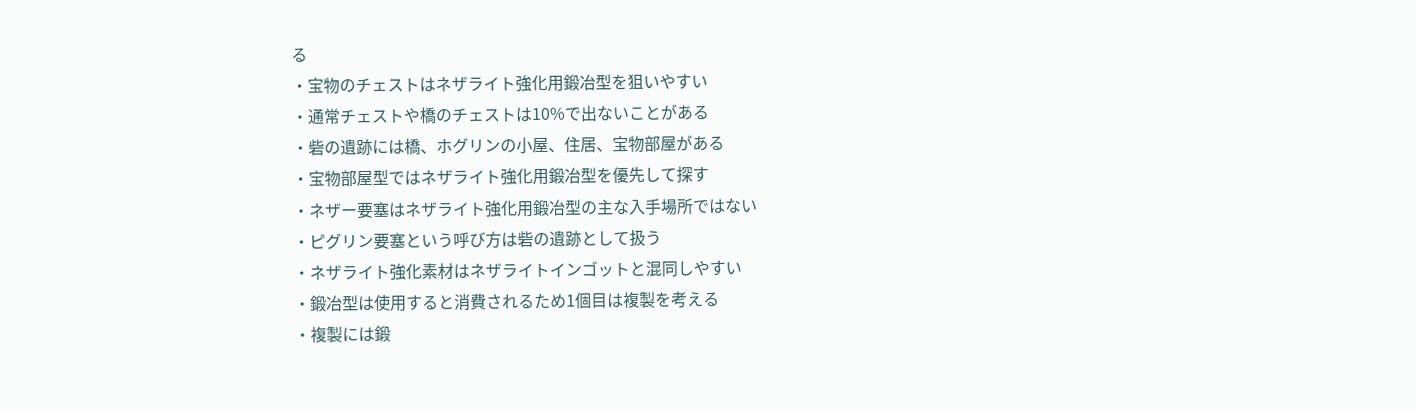る
・宝物のチェストはネザライト強化用鍛冶型を狙いやすい
・通常チェストや橋のチェストは10%で出ないことがある
・砦の遺跡には橋、ホグリンの小屋、住居、宝物部屋がある
・宝物部屋型ではネザライト強化用鍛冶型を優先して探す
・ネザー要塞はネザライト強化用鍛冶型の主な入手場所ではない
・ピグリン要塞という呼び方は砦の遺跡として扱う
・ネザライト強化素材はネザライトインゴットと混同しやすい
・鍛冶型は使用すると消費されるため1個目は複製を考える
・複製には鍛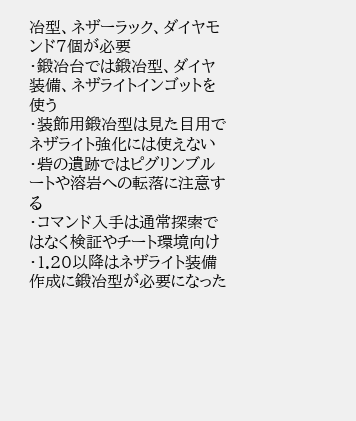冶型、ネザーラック、ダイヤモンド7個が必要
・鍛冶台では鍛冶型、ダイヤ装備、ネザライトインゴットを使う
・装飾用鍛冶型は見た目用でネザライト強化には使えない
・砦の遺跡ではピグリンブルートや溶岩への転落に注意する
・コマンド入手は通常探索ではなく検証やチート環境向け
・1.20以降はネザライト装備作成に鍛冶型が必要になった